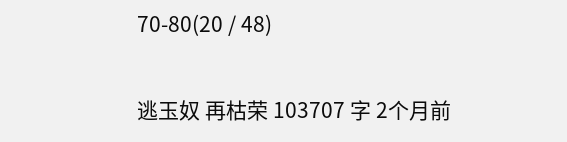70-80(20 / 48)

逃玉奴 再枯荣 103707 字 2个月前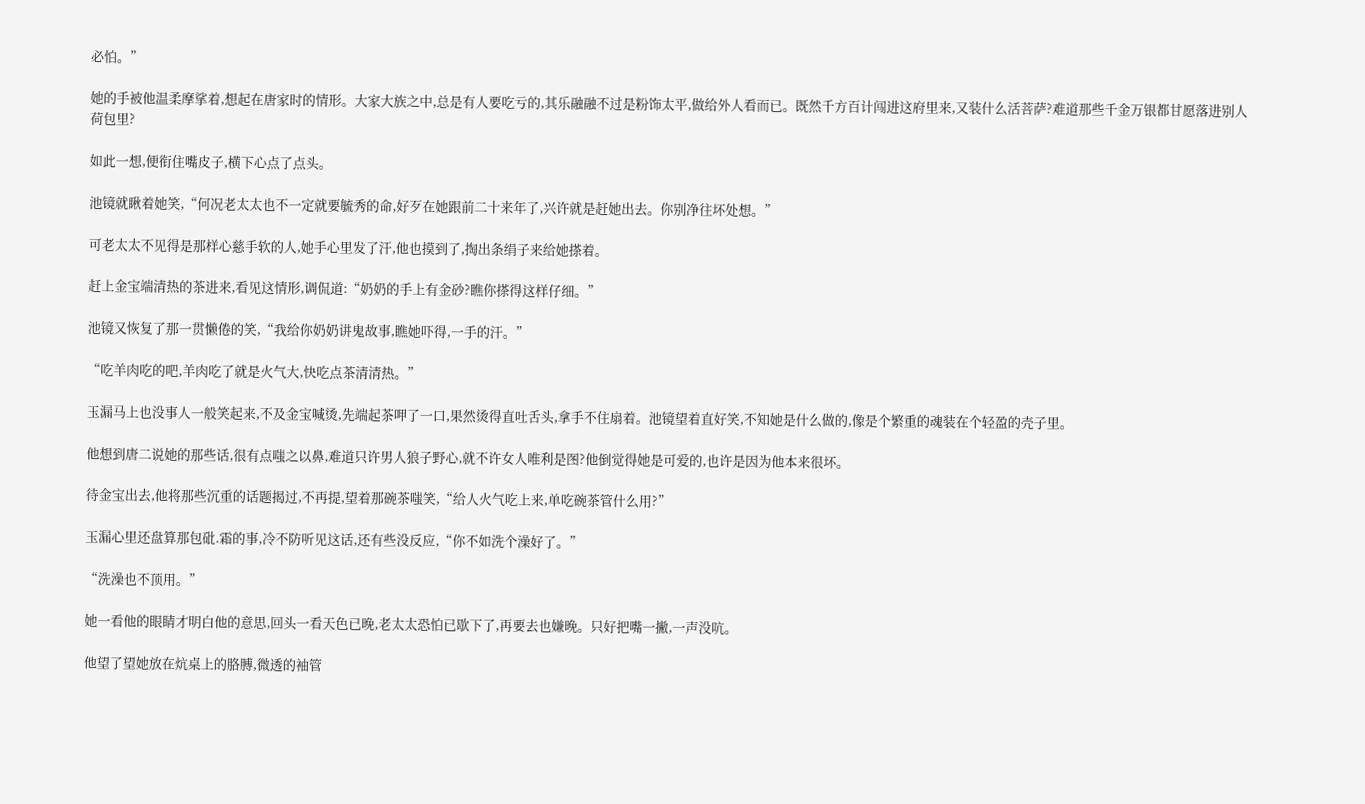必怕。”

她的手被他温柔摩挲着,想起在唐家时的情形。大家大族之中,总是有人要吃亏的,其乐融融不过是粉饰太平,做给外人看而已。既然千方百计闯进这府里来,又装什么活菩萨?难道那些千金万银都甘愿落进别人荷包里?

如此一想,便衔住嘴皮子,横下心点了点头。

池镜就瞅着她笑,“何况老太太也不一定就要毓秀的命,好歹在她跟前二十来年了,兴许就是赶她出去。你别净往坏处想。”

可老太太不见得是那样心慈手软的人,她手心里发了汗,他也摸到了,掏出条绢子来给她搽着。

赶上金宝端清热的茶进来,看见这情形,调侃道:“奶奶的手上有金砂?瞧你搽得这样仔细。”

池镜又恢复了那一贯懒倦的笑,“我给你奶奶讲鬼故事,瞧她吓得,一手的汗。”

“吃羊肉吃的吧,羊肉吃了就是火气大,快吃点茶清清热。”

玉漏马上也没事人一般笑起来,不及金宝喊烫,先端起茶呷了一口,果然烫得直吐舌头,拿手不住扇着。池镜望着直好笑,不知她是什么做的,像是个繁重的魂装在个轻盈的壳子里。

他想到唐二说她的那些话,很有点嗤之以鼻,难道只许男人狼子野心,就不许女人唯利是图?他倒觉得她是可爱的,也许是因为他本来很坏。

待金宝出去,他将那些沉重的话题揭过,不再提,望着那碗茶嗤笑,“给人火气吃上来,单吃碗茶管什么用?”

玉漏心里还盘算那包砒.霜的事,冷不防听见这话,还有些没反应,“你不如洗个澡好了。”

“洗澡也不顶用。”

她一看他的眼睛才明白他的意思,回头一看天色已晚,老太太恐怕已歇下了,再要去也嫌晚。只好把嘴一撇,一声没吭。

他望了望她放在炕桌上的胳膊,微透的袖管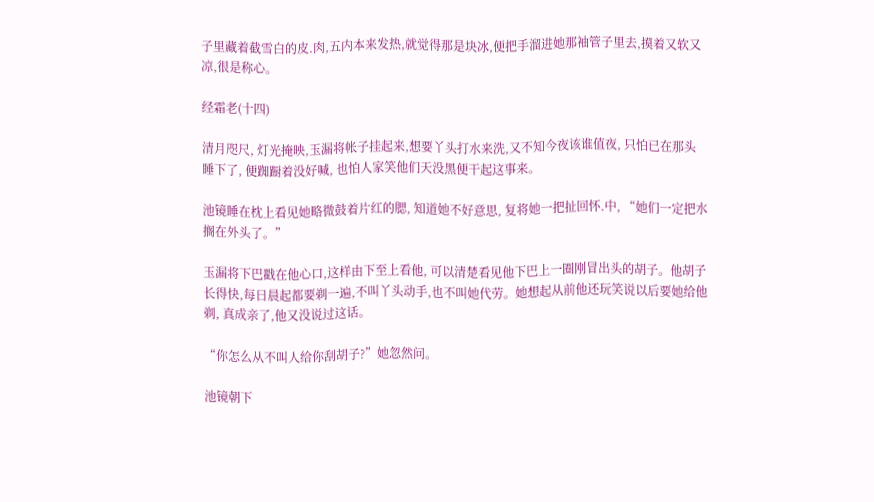子里藏着截雪白的皮.肉,五内本来发热,就觉得那是块冰,便把手溜进她那袖管子里去,摸着又软又凉,很是称心。

经霜老(十四)

清月咫尺, 灯光掩映,玉漏将帐子挂起来,想要丫头打水来洗,又不知今夜该谁值夜, 只怕已在那头睡下了, 便踟蹰着没好喊, 也怕人家笑他们天没黑便干起这事来。

池镜睡在枕上看见她略微鼓着片红的腮, 知道她不好意思, 复将她一把扯回怀.中, “她们一定把水搁在外头了。”

玉漏将下巴戳在他心口,这样由下至上看他, 可以清楚看见他下巴上一圈刚冒出头的胡子。他胡子长得快,每日晨起都要剃一遍,不叫丫头动手,也不叫她代劳。她想起从前他还玩笑说以后要她给他剃, 真成亲了,他又没说过这话。

“你怎么从不叫人给你刮胡子?”她忽然问。

池镜朝下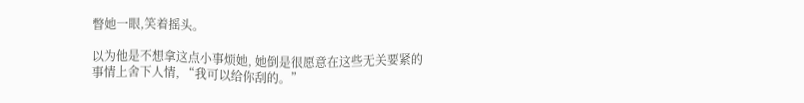瞥她一眼,笑着摇头。

以为他是不想拿这点小事烦她, 她倒是很愿意在这些无关要紧的事情上舍下人情, “我可以给你刮的。”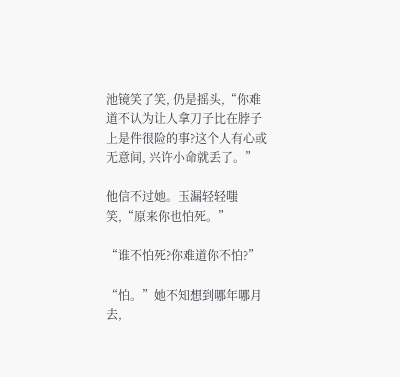池镜笑了笑, 仍是摇头,“你难道不认为让人拿刀子比在脖子上是件很险的事?这个人有心或无意间, 兴许小命就丢了。”

他信不过她。玉漏轻轻嗤笑,“原来你也怕死。”

“谁不怕死?你难道你不怕?”

“怕。”她不知想到哪年哪月去,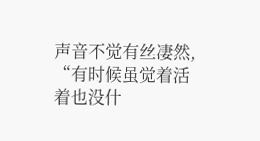声音不觉有丝凄然, “有时候虽觉着活着也没什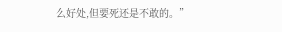么好处,但要死还是不敢的。”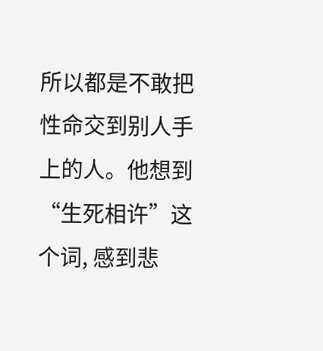所以都是不敢把性命交到别人手上的人。他想到“生死相许”这个词, 感到悲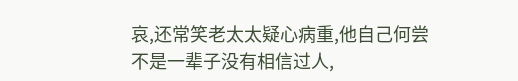哀,还常笑老太太疑心病重,他自己何尝不是一辈子没有相信过人,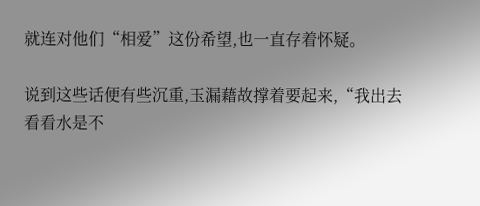就连对他们“相爱”这份希望,也一直存着怀疑。

说到这些话便有些沉重,玉漏藉故撑着要起来,“我出去看看水是不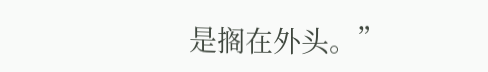是搁在外头。”